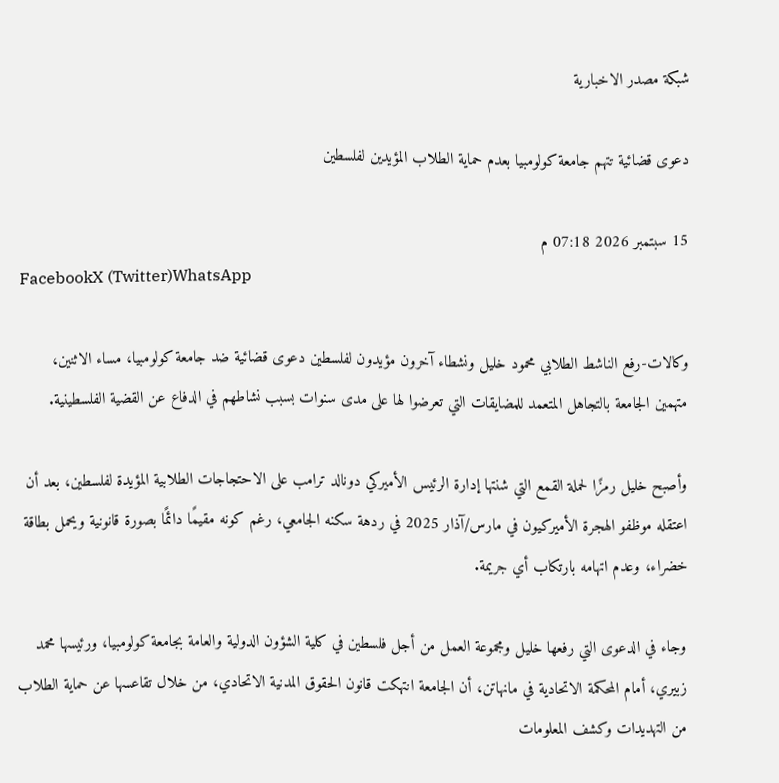شبكة مصدر الاخبارية

دعوى قضائية تتهم جامعة كولومبيا بعدم حماية الطلاب المؤيدين لفلسطين

15 سبتمبر 2026 07:18 م
FacebookX (Twitter)WhatsApp

وكالات-رفع الناشط الطلابي محمود خليل ونشطاء آخرون مؤيدون لفلسطين دعوى قضائية ضد جامعة كولومبيا، مساء الاثنين، متهمين الجامعة بالتجاهل المتعمد للمضايقات التي تعرضوا لها على مدى سنوات بسبب نشاطهم في الدفاع عن القضية الفلسطينية.

وأصبح خليل رمزًا لحملة القمع التي شنتها إدارة الرئيس الأميركي دونالد ترامب على الاحتجاجات الطلابية المؤيدة لفلسطين، بعد أن اعتقله موظفو الهجرة الأميركيون في مارس/آذار 2025 في ردهة سكنه الجامعي، رغم كونه مقيمًا دائمًا بصورة قانونية ويحمل بطاقة خضراء، وعدم اتهامه بارتكاب أي جريمة.

وجاء في الدعوى التي رفعها خليل ومجموعة العمل من أجل فلسطين في كلية الشؤون الدولية والعامة بجامعة كولومبيا، ورئيسها محمد زبيري، أمام المحكمة الاتحادية في مانهاتن، أن الجامعة انتهكت قانون الحقوق المدنية الاتحادي، من خلال تقاعسها عن حماية الطلاب من التهديدات وكشف المعلومات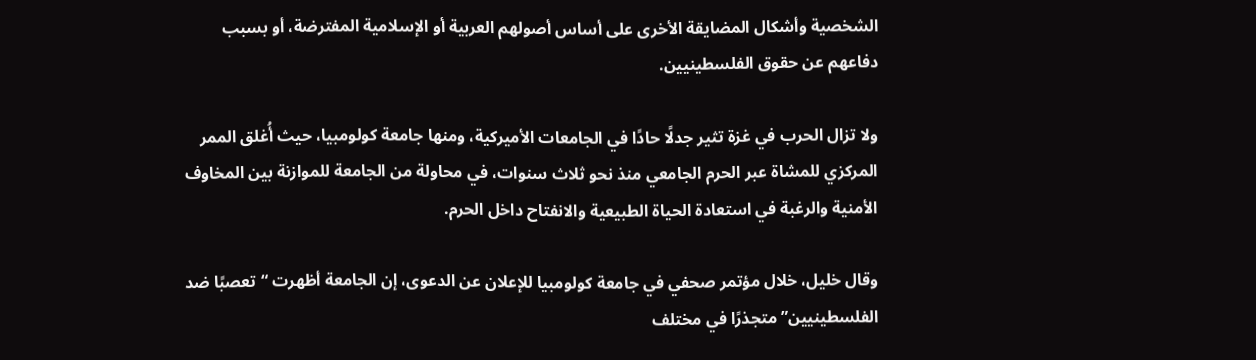الشخصية وأشكال المضايقة الأخرى على أساس أصولهم العربية أو الإسلامية المفترضة، أو بسبب دفاعهم عن حقوق الفلسطينيين.

ولا تزال الحرب في غزة تثير جدلًا حادًا في الجامعات الأميركية، ومنها جامعة كولومبيا، حيث أُغلق الممر المركزي للمشاة عبر الحرم الجامعي منذ نحو ثلاث سنوات، في محاولة من الجامعة للموازنة بين المخاوف الأمنية والرغبة في استعادة الحياة الطبيعية والانفتاح داخل الحرم.

وقال خليل، خلال مؤتمر صحفي في جامعة كولومبيا للإعلان عن الدعوى، إن الجامعة أظهرت “تعصبًا ضد الفلسطينيين” متجذرًا في مختلف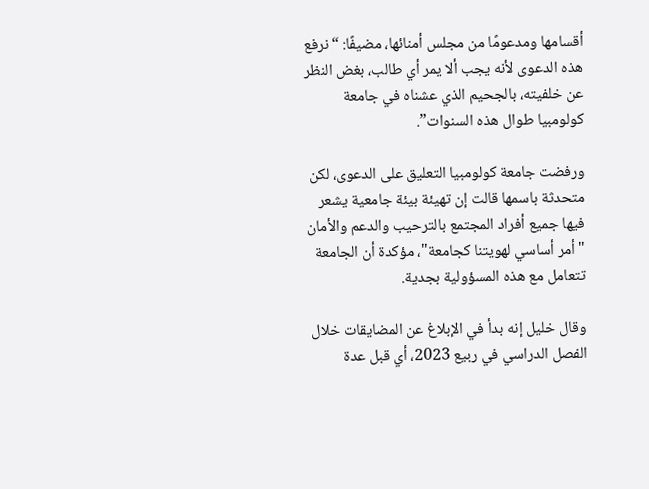أقسامها ومدعومًا من مجلس أمنائها، مضيفًا: “نرفع هذه الدعوى لأنه يجب ألا يمر أي طالب، بغض النظر عن خلفيته، بالجحيم الذي عشناه في جامعة كولومبيا طوال هذه السنوات”.

ورفضت جامعة كولومبيا التعليق على الدعوى، لكن متحدثة باسمها قالت إن تهيئة بيئة جامعية يشعر فيها جميع أفراد المجتمع بالترحيب والدعم والأمان "أمر أساسي لهويتنا كجامعة"، مؤكدة أن الجامعة تتعامل مع هذه المسؤولية بجدية.

وقال خليل إنه بدأ في الإبلاغ عن المضايقات خلال الفصل الدراسي في ربيع 2023، أي قبل عدة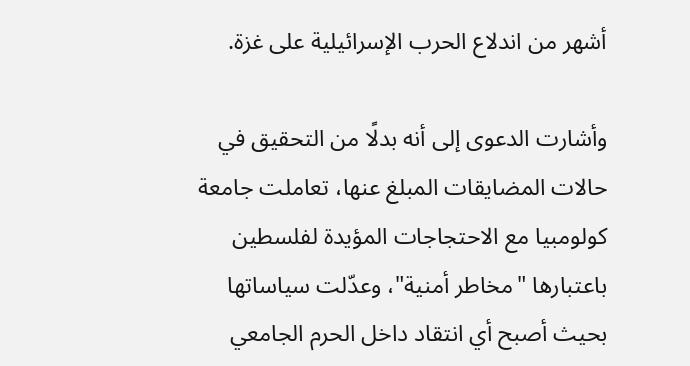أشهر من اندلاع الحرب الإسرائيلية على غزة.

وأشارت الدعوى إلى أنه بدلًا من التحقيق في حالات المضايقات المبلغ عنها، تعاملت جامعة كولومبيا مع الاحتجاجات المؤيدة لفلسطين باعتبارها "مخاطر أمنية"، وعدّلت سياساتها بحيث أصبح أي انتقاد داخل الحرم الجامعي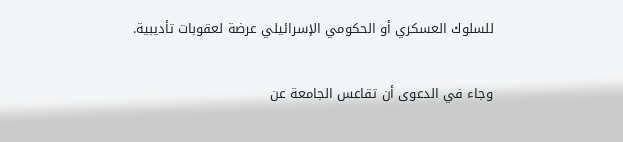للسلوك العسكري أو الحكومي الإسرائيلي عرضة لعقوبات تأديبية.

وجاء في الدعوى أن تقاعس الجامعة عن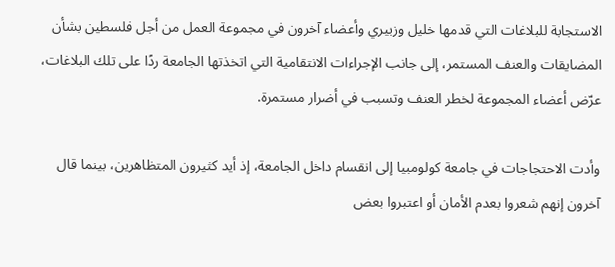الاستجابة للبلاغات التي قدمها خليل وزبيري وأعضاء آخرون في مجموعة العمل من أجل فلسطين بشأن المضايقات والعنف المستمر، إلى جانب الإجراءات الانتقامية التي اتخذتها الجامعة ردًا على تلك البلاغات، عرّض أعضاء المجموعة لخطر العنف وتسبب في أضرار مستمرة.

وأدت الاحتجاجات في جامعة كولومبيا إلى انقسام داخل الجامعة، إذ أيد كثيرون المتظاهرين، بينما قال آخرون إنهم شعروا بعدم الأمان أو اعتبروا بعض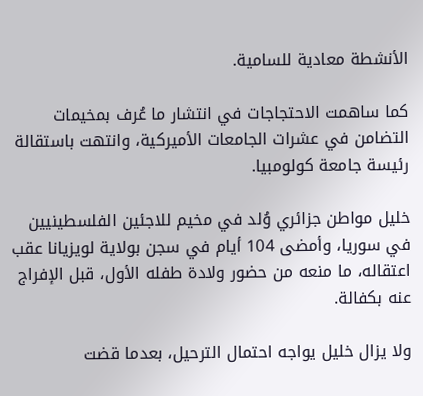الأنشطة معادية للسامية.

كما ساهمت الاحتجاجات في انتشار ما عُرف بمخيمات التضامن في عشرات الجامعات الأميركية، وانتهت باستقالة رئيسة جامعة كولومبيا.

خليل مواطن جزائري وُلد في مخيم للاجئين الفلسطينيين في سوريا، وأمضى 104 أيام في سجن بولاية لويزيانا عقب اعتقاله، ما منعه من حضور ولادة طفله الأول، قبل الإفراج عنه بكفالة.

ولا يزال خليل يواجه احتمال الترحيل، بعدما قضت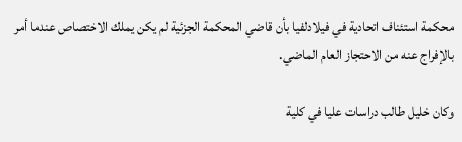محكمة استئناف اتحادية في فيلادلفيا بأن قاضي المحكمة الجزئية لم يكن يملك الاختصاص عندما أمر بالإفراج عنه من الاحتجاز العام الماضي.

وكان خليل طالب دراسات عليا في كلية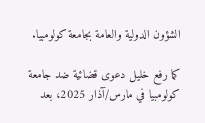الشؤون الدولية والعامة بجامعة كولومبيا.

كما رفع خليل دعوى قضائية ضد جامعة كولومبيا في مارس/آذار 2025، بعد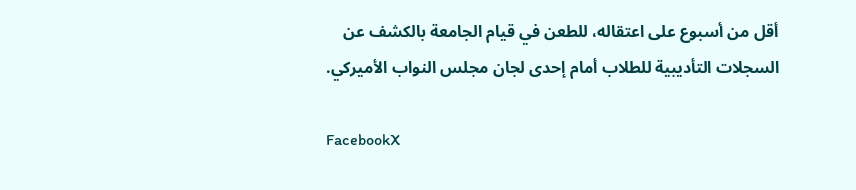أقل من أسبوع على اعتقاله، للطعن في قيام الجامعة بالكشف عن السجلات التأديبية للطلاب أمام إحدى لجان مجلس النواب الأميركي.

FacebookX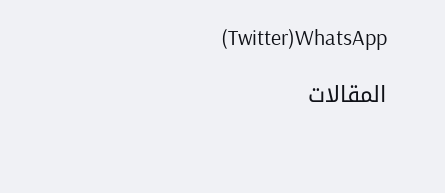(Twitter)WhatsApp

المقالات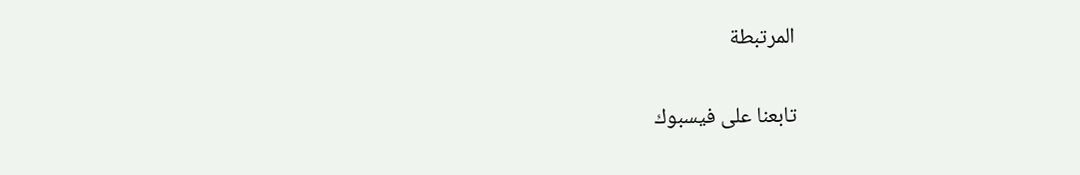المرتبطة

تابعنا على فيسبوك